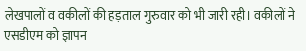लेखपालों व वकीलों की हड़ताल गुरुवार को भी जारी रही। वकीलों ने एसडीएम को ज्ञापन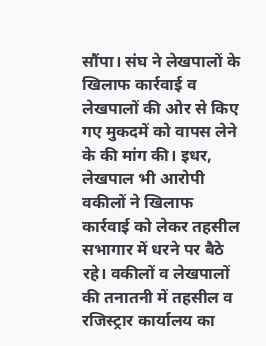सौंपा। संघ ने लेखपालों के खिलाफ कार्रवाई व लेखपालों की ओर से किए गए मुकदमें को वापस लेने के की मांग की। इधर, लेखपाल भी आरोपी वकीलों ने खिलाफ कार्रवाई को लेकर तहसील सभागार में धरने पर बैठे रहे। वकीलों व लेखपालों की तनातनी में तहसील व रजिस्ट्रार कार्यालय का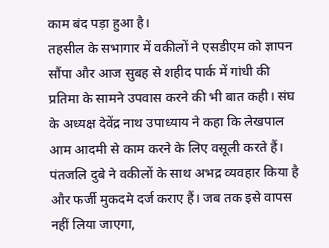काम बंद पड़ा हुआ है।
तहसील के सभागार में वकीलों ने एसडीएम को ज्ञापन सौंपा और आज सुबह से शहीद पार्क में गांधी की प्रतिमा के सामने उपवास करने की भी बात कही। संघ के अध्यक्ष देवेंद्र नाथ उपाध्याय ने कहा कि लेखपाल आम आदमी से काम करने के लिए वसूली करते हैं। पंतजलि दुबे ने वकीलों के साथ अभद्र व्यवहार किया है और फर्जी मुकदमे दर्ज कराए हैं। जब तक इसे वापस नहीं लिया जाएगा,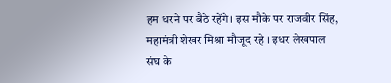हम धरने पर बैठे रहेंगे। इस मौके पर राजवीर सिंह, महामंत्री शेखर मिश्रा मौजूद रहे । इधर लेखपाल संघ के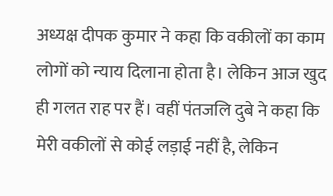अध्यक्ष दीपक कुमार ने कहा कि वकीलों का काम लोगों को न्याय दिलाना होता है। लेकिन आज खुद ही गलत राह पर हैं। वहीं पंतजलि दुबे ने कहा कि मेरी वकीलों से कोई लड़ाई नहीं है, लेकिन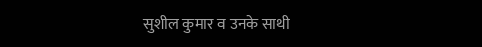सुशील कुमार व उनके साथी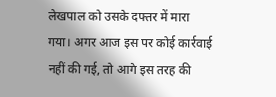लेखपाल को उसके दफ्तर में मारा गया। अगर आज इस पर कोई कार्रवाई नहीं की गई, तो आगे इस तरह की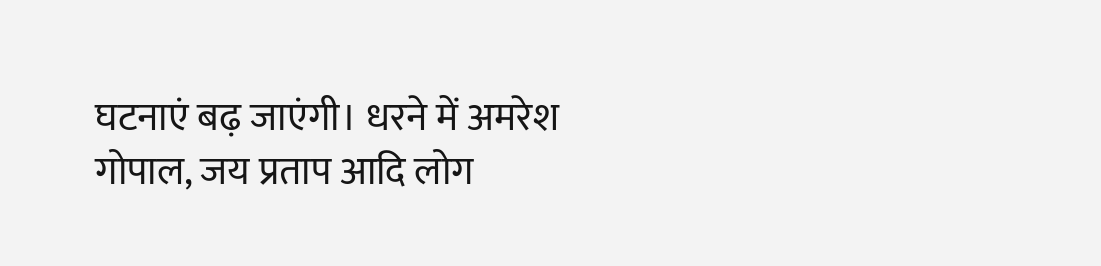घटनाएं बढ़ जाएंगी। धरने में अमरेश गोपाल, जय प्रताप आदि लोग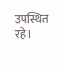उपस्थित रहे।